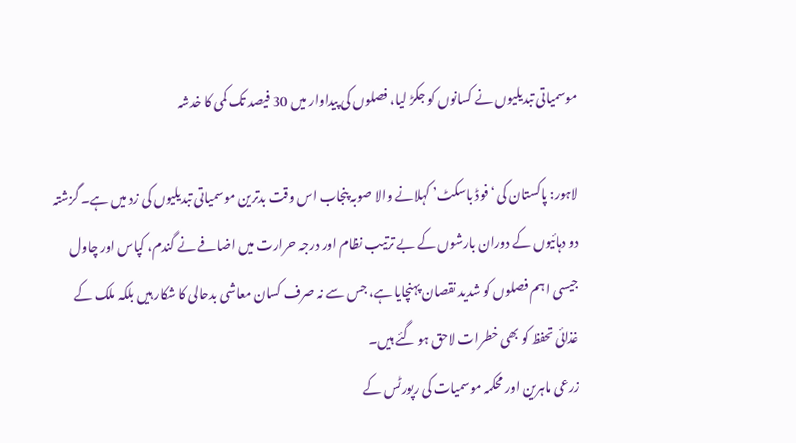موسمیاتی تبدیلیوں نے کسانوں کو جکڑ لیا، فصلوں کی پیداوار میں 30 فیصد تک کمی کا خدشہ

لاہور: پاکستان کی ‘فوڈ باسکٹ’ کہلانے والا صوبہ پنجاب اس وقت بدترین موسمیاتی تبدیلیوں کی زد میں ہے۔ گزشتہ دو دہائیوں کے دوران بارشوں کے بے ترتیب نظام اور درجہ حرارت میں اضافے نے گندم، کپاس اور چاول جیسی اہم فصلوں کو شدید نقصان پہنچایا ہے، جس سے نہ صرف کسان معاشی بدحالی کا شکار ہیں بلکہ ملک کے غذائی تحفظ کو بھی خطرات لاحق ہو گئے ہیں۔
زرعی ماہرین اور محکمہ موسمیات کی رپورٹس کے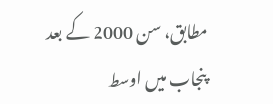مطابق، سن 2000 کے بعد پنجاب میں اوسط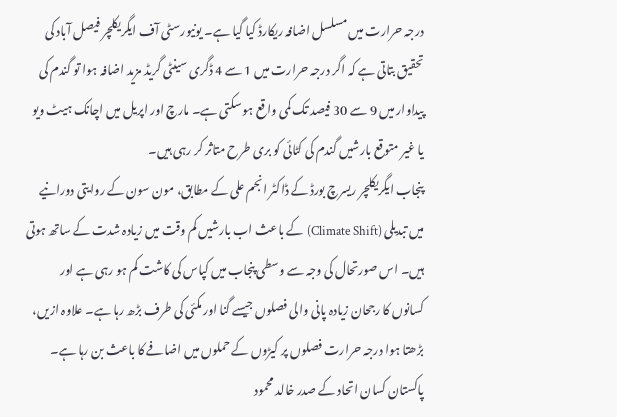درجہ حرارت میں مسلسل اضافہ ریکارڈ کیا گیا ہے۔ یونیورسٹی آف ایگریکلچر فیصل آباد کی تحقیق بتاتی ہے کہ اگر درجہ حرارت میں 1 سے 4 ڈگری سینٹی گریڈ مزید اضافہ ہوا تو گندم کی پیداوار میں 9 سے 30 فیصد تک کمی واقع ہو سکتی ہے۔ مارچ اور اپریل میں اچانک ہیٹ ویو یا غیر متوقع بارشیں گندم کی کٹائی کو بری طرح متاثر کر رہی ہیں۔
پنجاب ایگریکلچر ریسرچ بورڈ کے ڈاکٹر انجم علی کے مطابق، مون سون کے روایتی دورانیے میں تبدیلی (Climate Shift) کے باعث اب بارشیں کم وقت میں زیادہ شدت کے ساتھ ہوتی ہیں۔ اس صورتحال کی وجہ سے وسطی پنجاب میں کپاس کی کاشت کم ہو رہی ہے اور کسانوں کا رجحان زیادہ پانی والی فصلوں جیسے گنا اور مکئی کی طرف بڑھ رہا ہے۔ علاوہ ازیں، بڑھتا ہوا درجہ حرارت فصلوں پر کیڑوں کے حملوں میں اضافے کا باعث بن رہا ہے۔
پاکستان کسان اتحاد کے صدر خالد محمود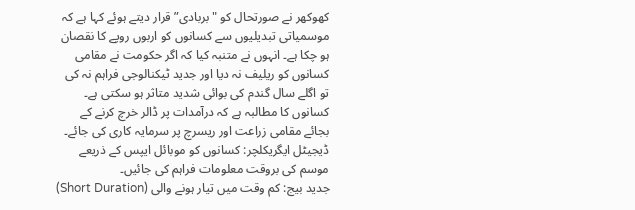کھوکھر نے صورتحال کو "بربادی” قرار دیتے ہوئے کہا ہے کہ موسمیاتی تبدیلیوں سے کسانوں کو اربوں روپے کا نقصان ہو چکا ہے۔ انہوں نے متنبہ کیا کہ اگر حکومت نے مقامی کسانوں کو ریلیف نہ دیا اور جدید ٹیکنالوجی فراہم نہ کی تو اگلے سال گندم کی بوائی شدید متاثر ہو سکتی ہے۔ کسانوں کا مطالبہ ہے کہ درآمدات پر ڈالر خرچ کرنے کے بجائے مقامی زراعت اور ریسرچ پر سرمایہ کاری کی جائے۔
ڈیجیٹل ایگریکلچر: کسانوں کو موبائل ایپس کے ذریعے موسم کی بروقت معلومات فراہم کی جائیں۔
جدید بیج: کم وقت میں تیار ہونے والی (Short Duration)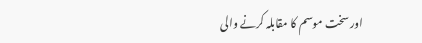اور سخت موسم کا مقابلہ کرنے والی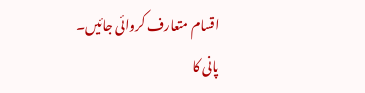اقسام متعارف کروائی جائیں۔
پانی کا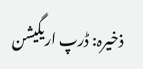ذخیرہ: ڈرپ اریگیشن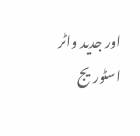اور جدید واٹر اسٹوریج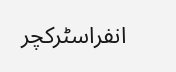انفراسٹرکچر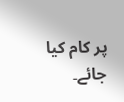پر کام کیا جائے۔